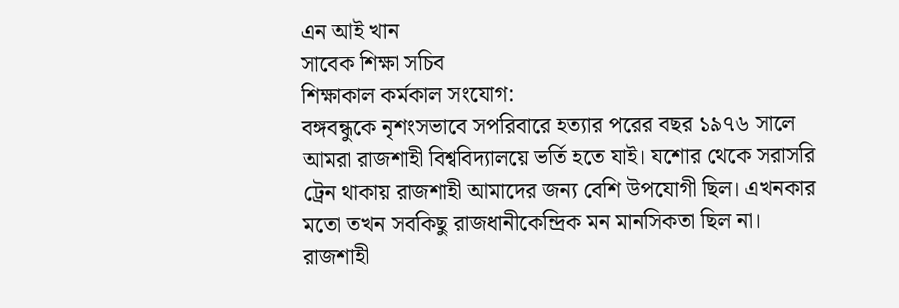এন আই খান
সাবেক শিক্ষা সচিব
শিক্ষাকাল কর্মকাল সংযোগ:
বঙ্গবন্ধুকে নৃশংসভাবে সপরিবারে হত্যার পরের বছর ১৯৭৬ সালে আমরা রাজশাহী বিশ্ববিদ্যালয়ে ভর্তি হতে যাই। যশোর থেকে সরাসরি ট্রেন থাকায় রাজশাহী আমাদের জন্য বেশি উপযোগী ছিল। এখনকার মতো তখন সবকিছু রাজধানীকেন্দ্রিক মন মানসিকতা ছিল না। রাজশাহী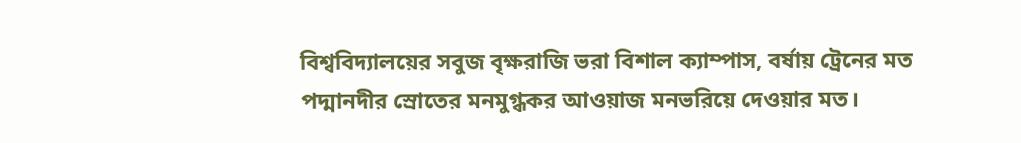বিশ্ববিদ্যালয়ের সবুজ বৃক্ষরাজি ভরা বিশাল ক্যাম্পাস, বর্ষায় ট্রেনের মত পদ্মানদীর স্রোতের মনমুগ্ধকর আওয়াজ মনভরিয়ে দেওয়ার মত।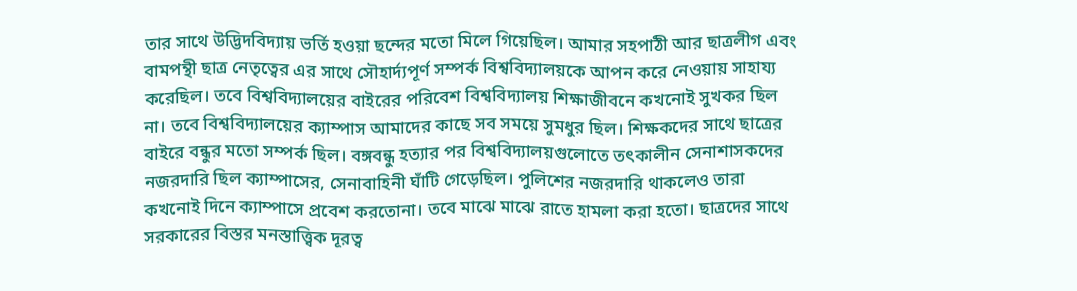তার সাথে উদ্ভিদবিদ্যায় ভর্তি হওয়া ছন্দের মতো মিলে গিয়েছিল। আমার সহপাঠী আর ছাত্রলীগ এবং বামপন্থী ছাত্র নেতৃত্বের এর সাথে সৌহার্দ্যপূর্ণ সম্পর্ক বিশ্ববিদ্যালয়কে আপন করে নেওয়ায় সাহায্য করেছিল। তবে বিশ্ববিদ্যালয়ের বাইরের পরিবেশ বিশ্ববিদ্যালয় শিক্ষাজীবনে কখনোই সুখকর ছিল না। তবে বিশ্ববিদ্যালয়ের ক্যাম্পাস আমাদের কাছে সব সময়ে সুমধুর ছিল। শিক্ষকদের সাথে ছাত্রের বাইরে বন্ধুর মতো সম্পর্ক ছিল। বঙ্গবন্ধু হত্যার পর বিশ্ববিদ্যালয়গুলোতে তৎকালীন সেনাশাসকদের নজরদারি ছিল ক্যাম্পাসের, সেনাবাহিনী ঘাঁটি গেড়েছিল। পুলিশের নজরদারি থাকলেও তারা কখনোই দিনে ক্যাম্পাসে প্রবেশ করতোনা। তবে মাঝে মাঝে রাতে হামলা করা হতো। ছাত্রদের সাথে সরকারের বিস্তর মনস্তাত্ত্বিক দূরত্ব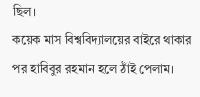ছিল।
কয়েক মাস বিশ্ববিদ্যালয়ের বাইরে থাকার পর হাবিবুর রহমান হলে ঠাঁই পেলাম।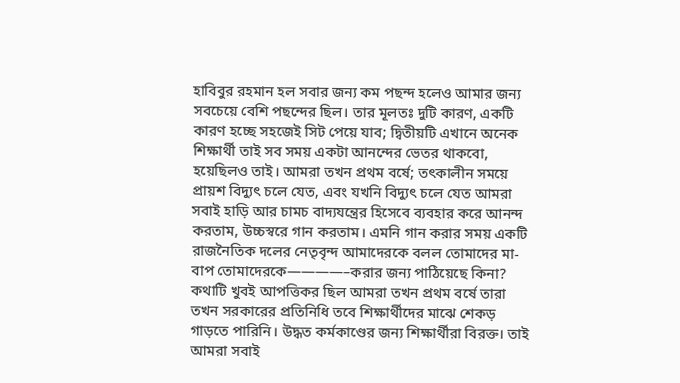হাবিবুর রহমান হল সবার জন্য কম পছন্দ হলেও আমার জন্য সবচেয়ে বেশি পছন্দের ছিল। তার মূলতঃ দুটি কারণ, একটি কারণ হচ্ছে সহজেই সিট পেয়ে যাব; দ্বিতীয়টি এখানে অনেক শিক্ষার্থী তাই সব সময় একটা আনন্দের ভেতর থাকবো, হয়েছিলও তাই। আমরা তখন প্রথম বর্ষে; তৎকালীন সময়ে প্রায়শ বিদ্যুৎ চলে যেত, এবং যখনি বিদ্যুৎ চলে যেত আমরা সবাই হাড়ি আর চামচ বাদ্যযন্ত্রের হিসেবে ব্যবহার করে আনন্দ করতাম, উচ্চস্বরে গান করতাম। এমনি গান করার সময় একটি রাজনৈতিক দলের নেতৃবৃন্দ আমাদেরকে বলল তোমাদের মা-বাপ তোমাদেরকে————–করার জন্য পাঠিয়েছে কিনা? কথাটি খুবই আপত্তিকর ছিল আমরা তখন প্রথম বর্ষে তারা তখন সরকারের প্রতিনিধি তবে শিক্ষার্থীদের মাঝে শেকড় গাড়তে পারিনি। উদ্ধত কর্মকাণ্ডের জন্য শিক্ষার্থীরা বিরক্ত। তাই আমরা সবাই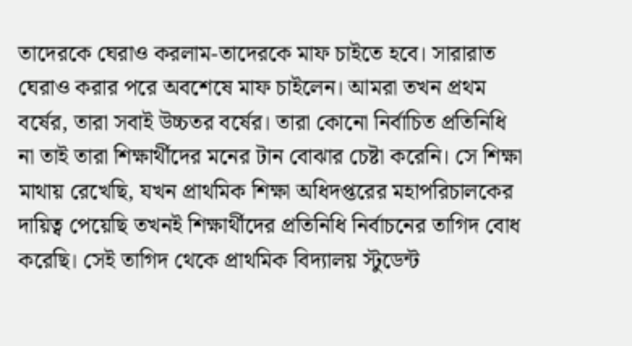তাদেরকে ঘেরাও করলাম-তাদেরকে মাফ চাইতে হবে। সারারাত ঘেরাও করার পরে অবশেষে মাফ চাইলেন। আমরা তখন প্রথম বর্ষের, তারা সবাই উচ্চতর বর্ষের। তারা কোনো নির্বাচিত প্রতিনিধি না তাই তারা শিক্ষার্থীদের মনের টান বোঝার চেষ্টা করেনি। সে শিক্ষা মাথায় রেখেছি, যখন প্রাথমিক শিক্ষা অধিদপ্তরের মহাপরিচালকের দায়িত্ব পেয়েছি তখনই শিক্ষার্থীদের প্রতিনিধি নির্বাচনের তাগিদ বোধ করেছি। সেই তাগিদ থেকে প্রাথমিক বিদ্যালয় স্টুডেন্ট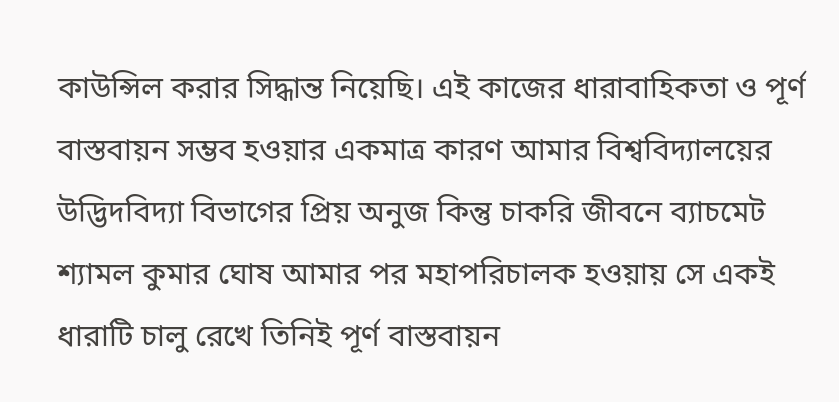কাউন্সিল করার সিদ্ধান্ত নিয়েছি। এই কাজের ধারাবাহিকতা ও পূর্ণ বাস্তবায়ন সম্ভব হওয়ার একমাত্র কারণ আমার বিশ্ববিদ্যালয়ের উদ্ভিদবিদ্যা বিভাগের প্রিয় অনুজ কিন্তু চাকরি জীবনে ব্যাচমেট শ্যামল কুমার ঘোষ আমার পর মহাপরিচালক হওয়ায় সে একই ধারাটি চালু রেখে তিনিই পূর্ণ বাস্তবায়ন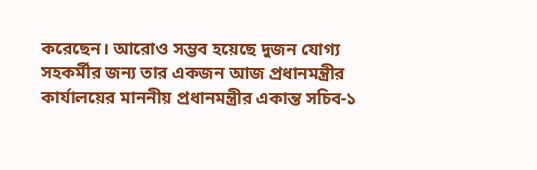করেছেন। আরোও সম্ভব হয়েছে দুজন যোগ্য সহকর্মীর জন্য তার একজন আজ প্রধানমন্ত্রীর কার্যালয়ের মাননীয় প্রধানমন্ত্রীর একান্ত সচিব-১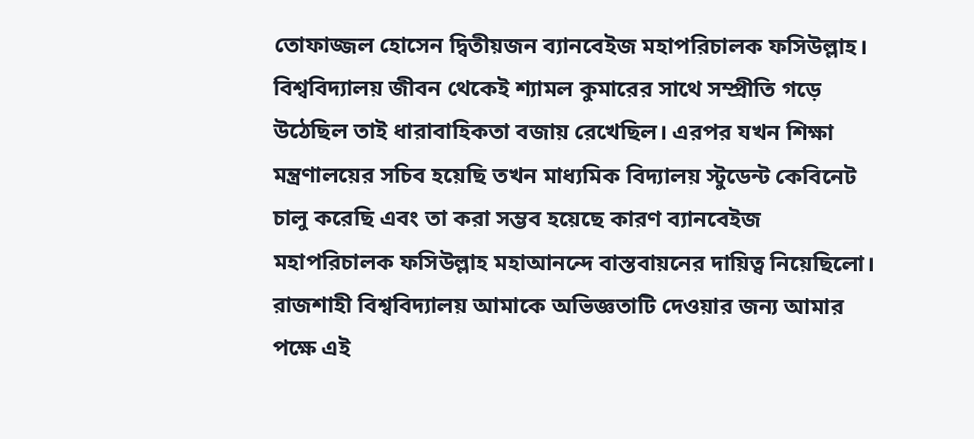তোফাজ্জল হোসেন দ্বিতীয়জন ব্যানবেইজ মহাপরিচালক ফসিউল্লাহ। বিশ্ববিদ্যালয় জীবন থেকেই শ্যামল কুমারের সাথে সম্প্রীতি গড়ে উঠেছিল তাই ধারাবাহিকতা বজায় রেখেছিল। এরপর যখন শিক্ষা মন্ত্রণালয়ের সচিব হয়েছি তখন মাধ্যমিক বিদ্যালয় স্টুডেন্ট কেবিনেট চালু করেছি এবং তা করা সম্ভব হয়েছে কারণ ব্যানবেইজ মহাপরিচালক ফসিউল্লাহ মহাআনন্দে বাস্তবায়নের দায়িত্ব নিয়েছিলো। রাজশাহী বিশ্ববিদ্যালয় আমাকে অভিজ্ঞতাটি দেওয়ার জন্য আমার পক্ষে এই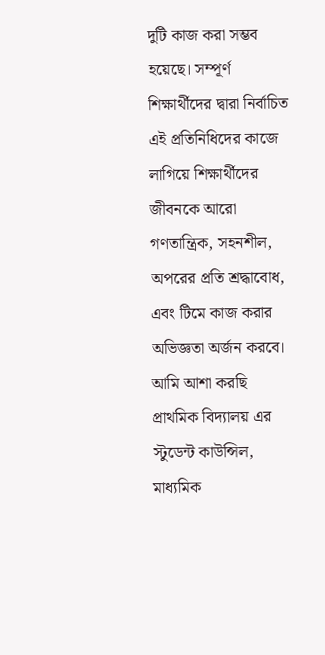দুটি কাজ করা সম্ভব হয়েছে। সম্পূর্ণ শিক্ষার্থীদের দ্বারা নির্বাচিত এই প্রতিনিধিদের কাজে লাগিয়ে শিক্ষার্থীদের জীবনকে আরো গণতান্ত্রিক, সহনশীল, অপরের প্রতি শ্রদ্ধাবোধ, এবং টিমে কাজ করার অভিজ্ঞতা অর্জন করবে। আমি আশা করছি প্রাথমিক বিদ্যালয় এর স্টুডেন্ট কাউন্সিল, মাধ্যমিক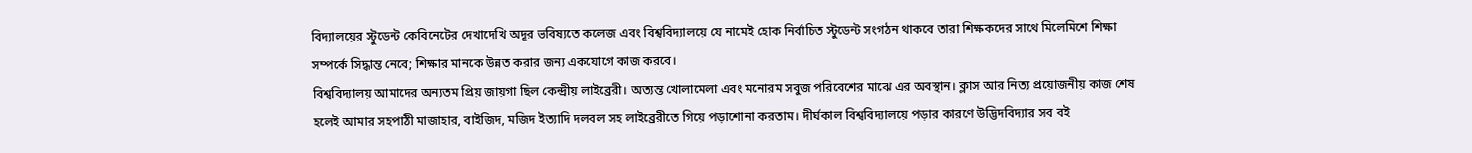বিদ্যালয়ের স্টুডেন্ট কেবিনেটের দেখাদেখি অদূর ভবিষ্যতে কলেজ এবং বিশ্ববিদ্যালয়ে যে নামেই হোক নির্বাচিত স্টুডেন্ট সংগঠন থাকবে তারা শিক্ষকদের সাথে মিলেমিশে শিক্ষা সম্পর্কে সিদ্ধান্ত নেবে; শিক্ষার মানকে উন্নত করার জন্য একযোগে কাজ করবে।
বিশ্ববিদ্যালয় আমাদের অন্যতম প্রিয় জায়গা ছিল কেন্দ্রীয় লাইব্রেরী। অত্যন্ত খোলামেলা এবং মনোরম সবুজ পরিবেশের মাঝে এর অবস্থান। ক্লাস আর নিত্য প্রয়োজনীয় কাজ শেষ হলেই আমার সহপাঠী মাজাহার, বাইজিদ, মজিদ ইত্যাদি দলবল সহ লাইব্রেরীতে গিয়ে পড়াশোনা করতাম। দীর্ঘকাল বিশ্ববিদ্যালয়ে পড়ার কারণে উদ্ভিদবিদ্যার সব বই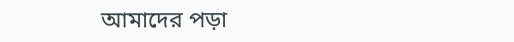আমাদের পড়া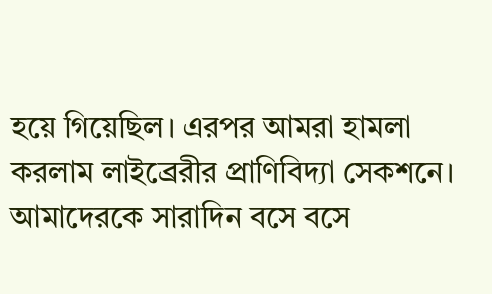হয়ে গিয়েছিল। এরপর আমরা হামলা করলাম লাইব্রেরীর প্রাণিবিদ্যা সেকশনে। আমাদেরকে সারাদিন বসে বসে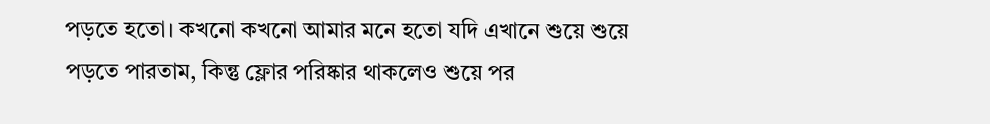পড়তে হতো। কখনো কখনো আমার মনে হতো যদি এখানে শুয়ে শুয়ে পড়তে পারতাম, কিন্তু ফ্লোর পরিষ্কার থাকলেও শুয়ে পর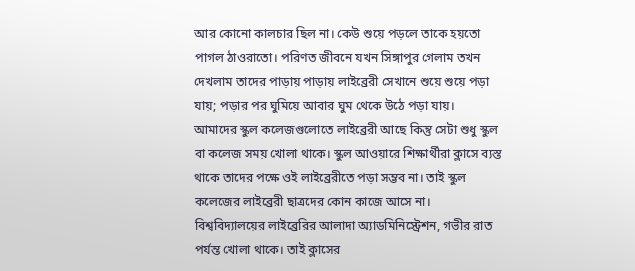আর কোনো কালচার ছিল না। কেউ শুয়ে পড়লে তাকে হয়তো পাগল ঠাওরাতো। পরিণত জীবনে যখন সিঙ্গাপুর গেলাম তখন দেখলাম তাদের পাড়ায় পাড়ায় লাইব্রেরী সেখানে শুয়ে শুয়ে পড়া যায়; পড়ার পর ঘুমিয়ে আবার ঘুম থেকে উঠে পড়া যায়।
আমাদের স্কুল কলেজগুলোতে লাইব্রেরী আছে কিন্তু সেটা শুধু স্কুল বা কলেজ সময় খোলা থাকে। স্কুল আওয়ারে শিক্ষার্থীরা ক্লাসে ব্যস্ত থাকে তাদের পক্ষে ওই লাইব্রেরীতে পড়া সম্ভব না। তাই স্কুল কলেজের লাইব্রেরী ছাত্রদের কোন কাজে আসে না। বিশ্ববিদ্যালয়ের লাইব্রেরির আলাদা অ্যাডমিনিস্ট্রেশন, গভীর রাত পর্যন্ত খোলা থাকে। তাই ক্লাসের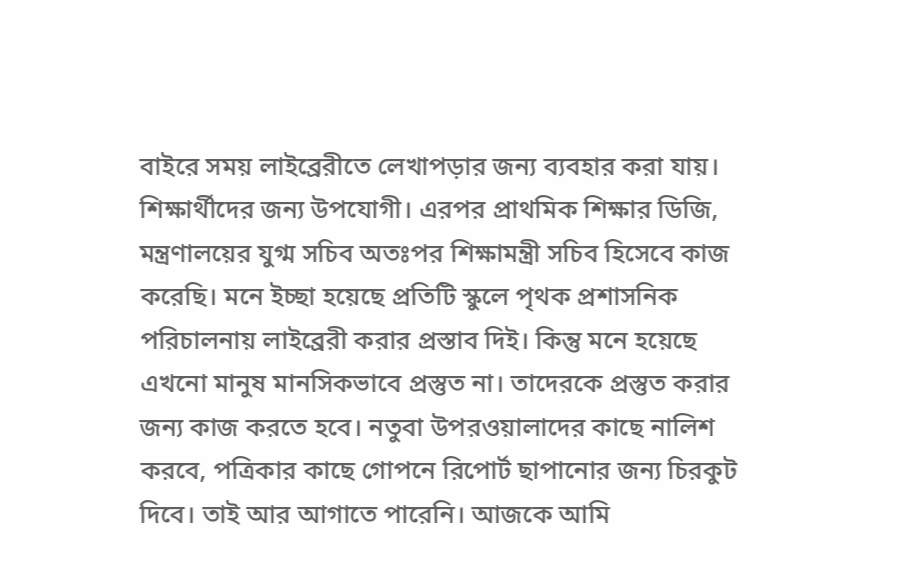বাইরে সময় লাইব্রেরীতে লেখাপড়ার জন্য ব্যবহার করা যায়। শিক্ষার্থীদের জন্য উপযোগী। এরপর প্রাথমিক শিক্ষার ডিজি, মন্ত্রণালয়ের যুগ্ম সচিব অতঃপর শিক্ষামন্ত্রী সচিব হিসেবে কাজ করেছি। মনে ইচ্ছা হয়েছে প্রতিটি স্কুলে পৃথক প্রশাসনিক পরিচালনায় লাইব্রেরী করার প্রস্তাব দিই। কিন্তু মনে হয়েছে এখনো মানুষ মানসিকভাবে প্রস্তুত না। তাদেরকে প্রস্তুত করার জন্য কাজ করতে হবে। নতুবা উপরওয়ালাদের কাছে নালিশ করবে, পত্রিকার কাছে গোপনে রিপোর্ট ছাপানোর জন্য চিরকুট দিবে। তাই আর আগাতে পারেনি। আজকে আমি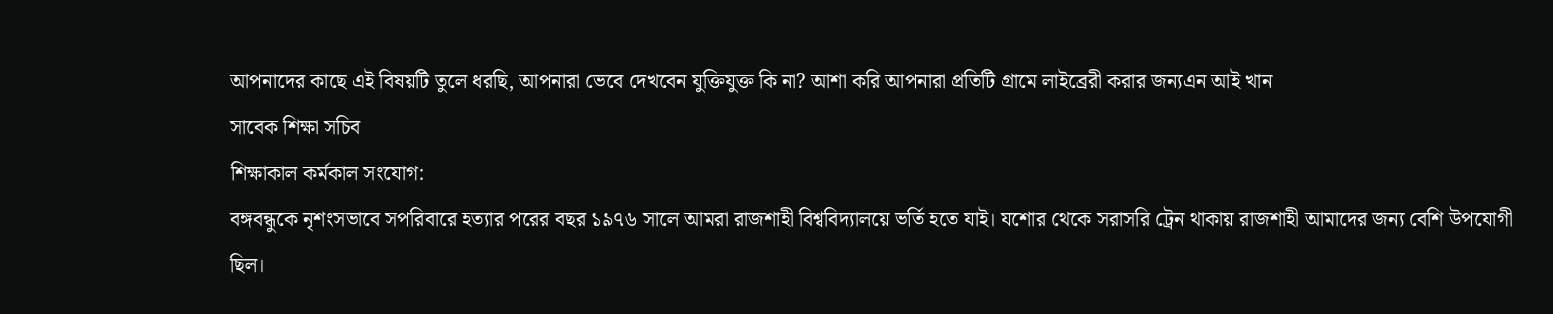আপনাদের কাছে এই বিষয়টি তুলে ধরছি, আপনারা ভেবে দেখবেন যুক্তিযুক্ত কি না? আশা করি আপনারা প্রতিটি গ্রামে লাইব্রেরী করার জন্যএন আই খান
সাবেক শিক্ষা সচিব
শিক্ষাকাল কর্মকাল সংযোগ:
বঙ্গবন্ধুকে নৃশংসভাবে সপরিবারে হত্যার পরের বছর ১৯৭৬ সালে আমরা রাজশাহী বিশ্ববিদ্যালয়ে ভর্তি হতে যাই। যশোর থেকে সরাসরি ট্রেন থাকায় রাজশাহী আমাদের জন্য বেশি উপযোগী ছিল।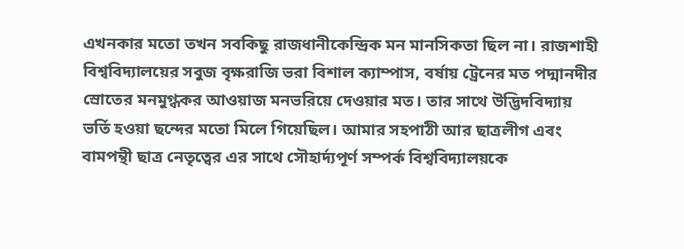এখনকার মতো তখন সবকিছু রাজধানীকেন্দ্রিক মন মানসিকতা ছিল না। রাজশাহী বিশ্ববিদ্যালয়ের সবুজ বৃক্ষরাজি ভরা বিশাল ক্যাম্পাস, বর্ষায় ট্রেনের মত পদ্মানদীর স্রোতের মনমুগ্ধকর আওয়াজ মনভরিয়ে দেওয়ার মত। তার সাথে উদ্ভিদবিদ্যায় ভর্তি হওয়া ছন্দের মতো মিলে গিয়েছিল। আমার সহপাঠী আর ছাত্রলীগ এবং বামপন্থী ছাত্র নেতৃত্বের এর সাথে সৌহার্দ্যপূর্ণ সম্পর্ক বিশ্ববিদ্যালয়কে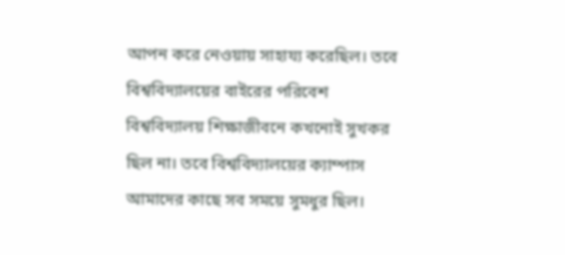আপন করে নেওয়ায় সাহায্য করেছিল। তবে বিশ্ববিদ্যালয়ের বাইরের পরিবেশ বিশ্ববিদ্যালয় শিক্ষাজীবনে কখনোই সুখকর ছিল না। তবে বিশ্ববিদ্যালয়ের ক্যাম্পাস আমাদের কাছে সব সময়ে সুমধুর ছিল।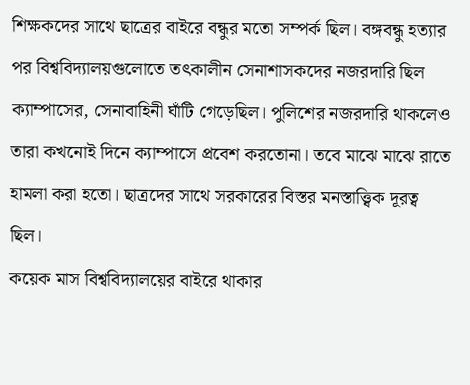শিক্ষকদের সাথে ছাত্রের বাইরে বন্ধুর মতো সম্পর্ক ছিল। বঙ্গবন্ধু হত্যার পর বিশ্ববিদ্যালয়গুলোতে তৎকালীন সেনাশাসকদের নজরদারি ছিল ক্যাম্পাসের, সেনাবাহিনী ঘাঁটি গেড়েছিল। পুলিশের নজরদারি থাকলেও তারা কখনোই দিনে ক্যাম্পাসে প্রবেশ করতোনা। তবে মাঝে মাঝে রাতে হামলা করা হতো। ছাত্রদের সাথে সরকারের বিস্তর মনস্তাত্ত্বিক দূরত্ব ছিল।
কয়েক মাস বিশ্ববিদ্যালয়ের বাইরে থাকার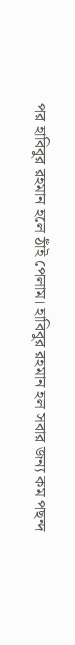পর হাবিবুর রহমান হলে ঠাঁই পেলাম। হাবিবুর রহমান হল সবার জন্য কম পছন্দ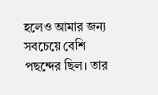হলেও আমার জন্য সবচেয়ে বেশি পছন্দের ছিল। তার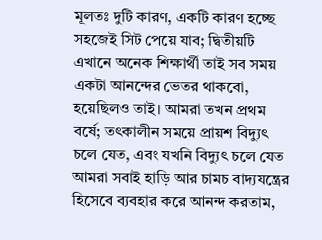মূলতঃ দুটি কারণ, একটি কারণ হচ্ছে সহজেই সিট পেয়ে যাব; দ্বিতীয়টি এখানে অনেক শিক্ষার্থী তাই সব সময় একটা আনন্দের ভেতর থাকবো, হয়েছিলও তাই। আমরা তখন প্রথম বর্ষে; তৎকালীন সময়ে প্রায়শ বিদ্যুৎ চলে যেত, এবং যখনি বিদ্যুৎ চলে যেত আমরা সবাই হাড়ি আর চামচ বাদ্যযন্ত্রের হিসেবে ব্যবহার করে আনন্দ করতাম,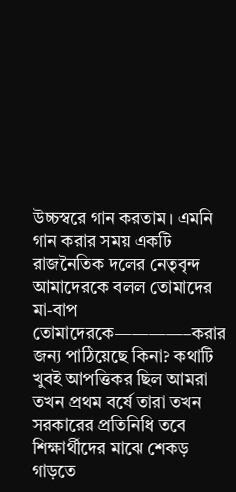উচ্চস্বরে গান করতাম। এমনি গান করার সময় একটি রাজনৈতিক দলের নেতৃবৃন্দ আমাদেরকে বলল তোমাদের মা-বাপ তোমাদেরকে————–করার জন্য পাঠিয়েছে কিনা? কথাটি খুবই আপত্তিকর ছিল আমরা তখন প্রথম বর্ষে তারা তখন সরকারের প্রতিনিধি তবে শিক্ষার্থীদের মাঝে শেকড় গাড়তে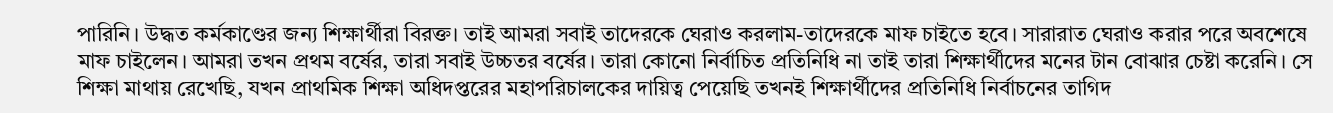পারিনি। উদ্ধত কর্মকাণ্ডের জন্য শিক্ষার্থীরা বিরক্ত। তাই আমরা সবাই তাদেরকে ঘেরাও করলাম-তাদেরকে মাফ চাইতে হবে। সারারাত ঘেরাও করার পরে অবশেষে মাফ চাইলেন। আমরা তখন প্রথম বর্ষের, তারা সবাই উচ্চতর বর্ষের। তারা কোনো নির্বাচিত প্রতিনিধি না তাই তারা শিক্ষার্থীদের মনের টান বোঝার চেষ্টা করেনি। সে শিক্ষা মাথায় রেখেছি, যখন প্রাথমিক শিক্ষা অধিদপ্তরের মহাপরিচালকের দায়িত্ব পেয়েছি তখনই শিক্ষার্থীদের প্রতিনিধি নির্বাচনের তাগিদ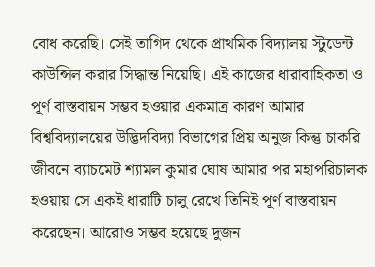বোধ করেছি। সেই তাগিদ থেকে প্রাথমিক বিদ্যালয় স্টুডেন্ট কাউন্সিল করার সিদ্ধান্ত নিয়েছি। এই কাজের ধারাবাহিকতা ও পূর্ণ বাস্তবায়ন সম্ভব হওয়ার একমাত্র কারণ আমার বিশ্ববিদ্যালয়ের উদ্ভিদবিদ্যা বিভাগের প্রিয় অনুজ কিন্তু চাকরি জীবনে ব্যাচমেট শ্যামল কুমার ঘোষ আমার পর মহাপরিচালক হওয়ায় সে একই ধারাটি চালু রেখে তিনিই পূর্ণ বাস্তবায়ন করেছেন। আরোও সম্ভব হয়েছে দুজন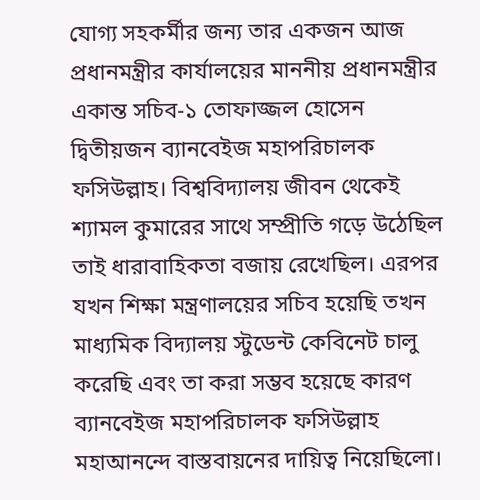যোগ্য সহকর্মীর জন্য তার একজন আজ প্রধানমন্ত্রীর কার্যালয়ের মাননীয় প্রধানমন্ত্রীর একান্ত সচিব-১ তোফাজ্জল হোসেন দ্বিতীয়জন ব্যানবেইজ মহাপরিচালক ফসিউল্লাহ। বিশ্ববিদ্যালয় জীবন থেকেই শ্যামল কুমারের সাথে সম্প্রীতি গড়ে উঠেছিল তাই ধারাবাহিকতা বজায় রেখেছিল। এরপর যখন শিক্ষা মন্ত্রণালয়ের সচিব হয়েছি তখন মাধ্যমিক বিদ্যালয় স্টুডেন্ট কেবিনেট চালু করেছি এবং তা করা সম্ভব হয়েছে কারণ ব্যানবেইজ মহাপরিচালক ফসিউল্লাহ মহাআনন্দে বাস্তবায়নের দায়িত্ব নিয়েছিলো।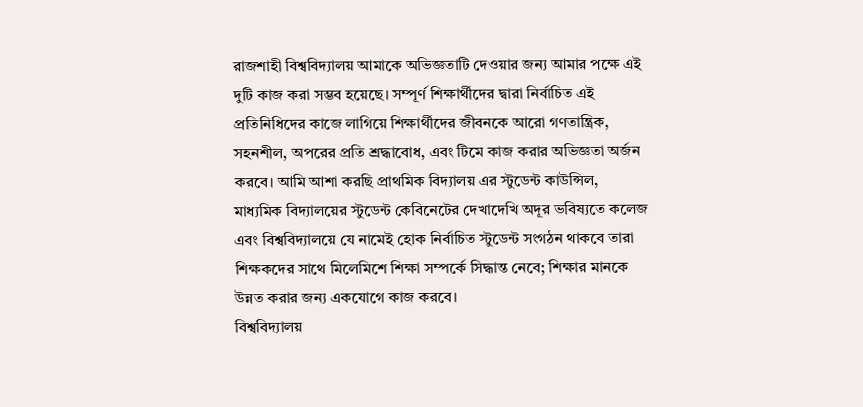রাজশাহী বিশ্ববিদ্যালয় আমাকে অভিজ্ঞতাটি দেওয়ার জন্য আমার পক্ষে এই দুটি কাজ করা সম্ভব হয়েছে। সম্পূর্ণ শিক্ষার্থীদের দ্বারা নির্বাচিত এই প্রতিনিধিদের কাজে লাগিয়ে শিক্ষার্থীদের জীবনকে আরো গণতান্ত্রিক, সহনশীল, অপরের প্রতি শ্রদ্ধাবোধ, এবং টিমে কাজ করার অভিজ্ঞতা অর্জন করবে। আমি আশা করছি প্রাথমিক বিদ্যালয় এর স্টুডেন্ট কাউন্সিল, মাধ্যমিক বিদ্যালয়ের স্টুডেন্ট কেবিনেটের দেখাদেখি অদূর ভবিষ্যতে কলেজ এবং বিশ্ববিদ্যালয়ে যে নামেই হোক নির্বাচিত স্টুডেন্ট সংগঠন থাকবে তারা শিক্ষকদের সাথে মিলেমিশে শিক্ষা সম্পর্কে সিদ্ধান্ত নেবে; শিক্ষার মানকে উন্নত করার জন্য একযোগে কাজ করবে।
বিশ্ববিদ্যালয়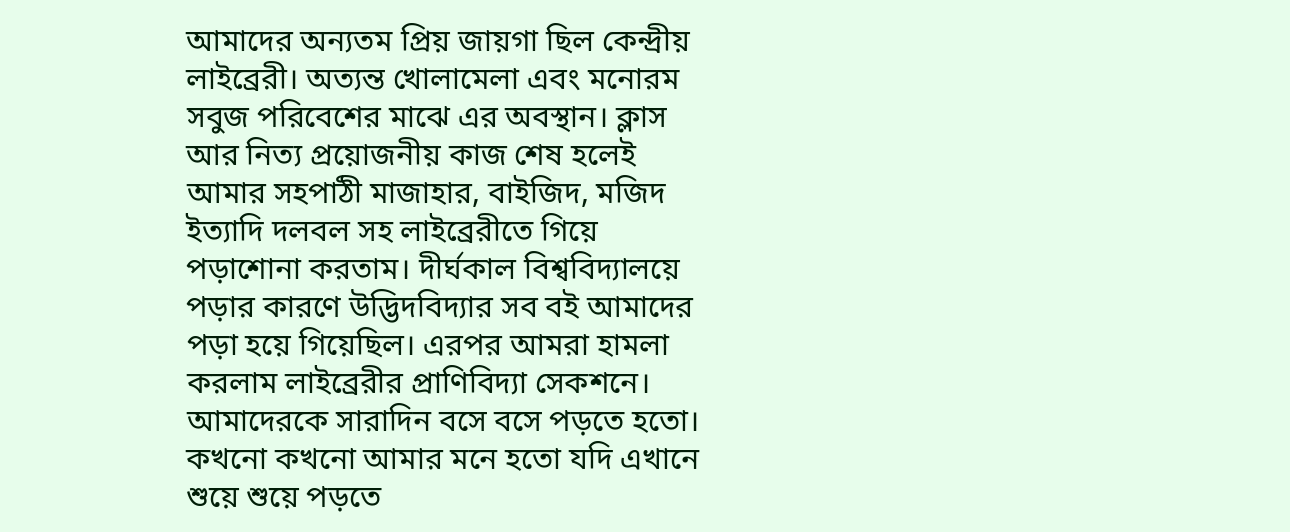আমাদের অন্যতম প্রিয় জায়গা ছিল কেন্দ্রীয় লাইব্রেরী। অত্যন্ত খোলামেলা এবং মনোরম সবুজ পরিবেশের মাঝে এর অবস্থান। ক্লাস আর নিত্য প্রয়োজনীয় কাজ শেষ হলেই আমার সহপাঠী মাজাহার, বাইজিদ, মজিদ ইত্যাদি দলবল সহ লাইব্রেরীতে গিয়ে পড়াশোনা করতাম। দীর্ঘকাল বিশ্ববিদ্যালয়ে পড়ার কারণে উদ্ভিদবিদ্যার সব বই আমাদের পড়া হয়ে গিয়েছিল। এরপর আমরা হামলা করলাম লাইব্রেরীর প্রাণিবিদ্যা সেকশনে। আমাদেরকে সারাদিন বসে বসে পড়তে হতো। কখনো কখনো আমার মনে হতো যদি এখানে শুয়ে শুয়ে পড়তে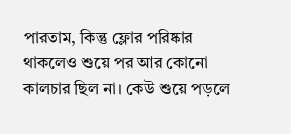পারতাম, কিন্তু ফ্লোর পরিষ্কার থাকলেও শুয়ে পর আর কোনো কালচার ছিল না। কেউ শুয়ে পড়লে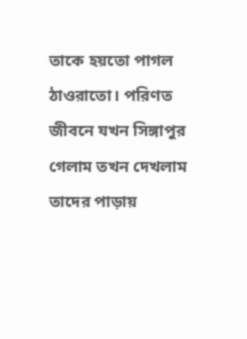তাকে হয়তো পাগল ঠাওরাতো। পরিণত জীবনে যখন সিঙ্গাপুর গেলাম তখন দেখলাম তাদের পাড়ায়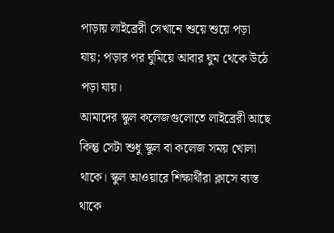পাড়ায় লাইব্রেরী সেখানে শুয়ে শুয়ে পড়া যায়; পড়ার পর ঘুমিয়ে আবার ঘুম থেকে উঠে পড়া যায়।
আমাদের স্কুল কলেজগুলোতে লাইব্রেরী আছে কিন্তু সেটা শুধু স্কুল বা কলেজ সময় খোলা থাকে। স্কুল আওয়ারে শিক্ষার্থীরা ক্লাসে ব্যস্ত থাকে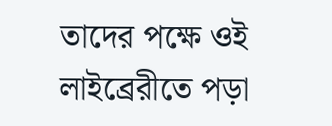তাদের পক্ষে ওই লাইব্রেরীতে পড়া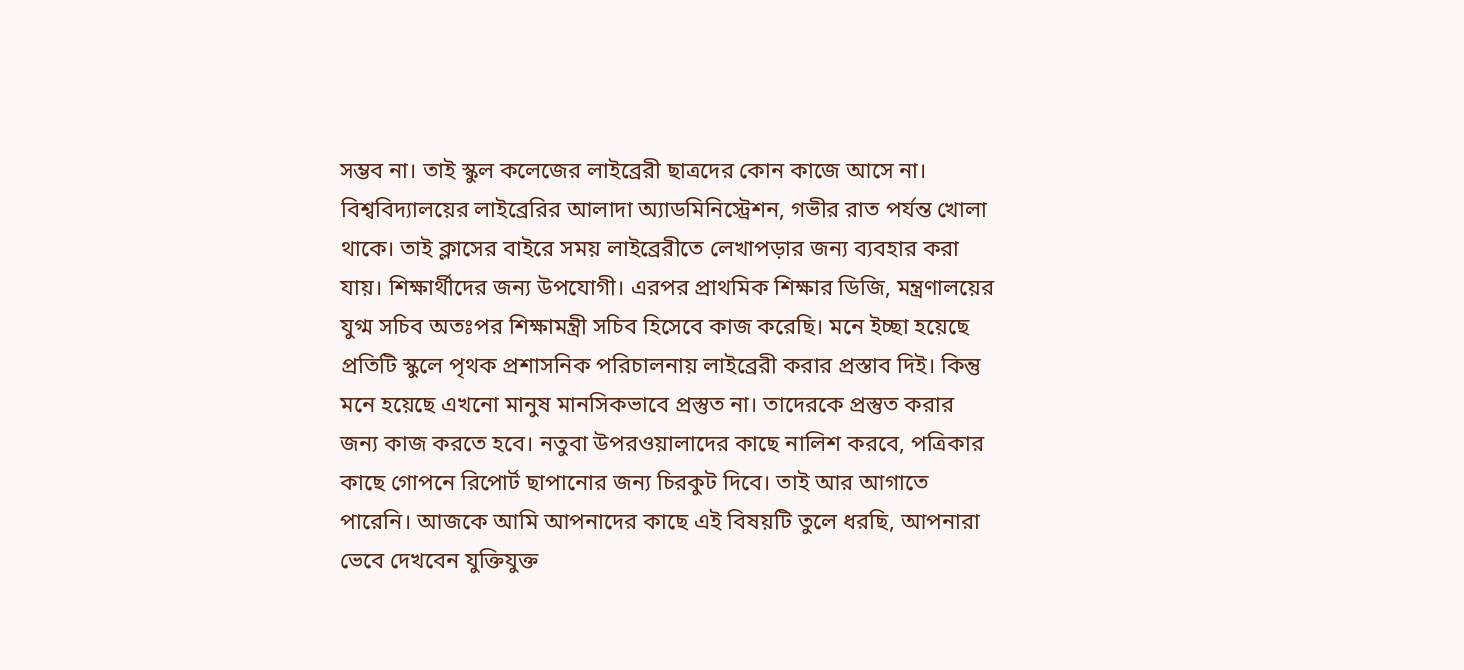সম্ভব না। তাই স্কুল কলেজের লাইব্রেরী ছাত্রদের কোন কাজে আসে না। বিশ্ববিদ্যালয়ের লাইব্রেরির আলাদা অ্যাডমিনিস্ট্রেশন, গভীর রাত পর্যন্ত খোলা থাকে। তাই ক্লাসের বাইরে সময় লাইব্রেরীতে লেখাপড়ার জন্য ব্যবহার করা যায়। শিক্ষার্থীদের জন্য উপযোগী। এরপর প্রাথমিক শিক্ষার ডিজি, মন্ত্রণালয়ের যুগ্ম সচিব অতঃপর শিক্ষামন্ত্রী সচিব হিসেবে কাজ করেছি। মনে ইচ্ছা হয়েছে প্রতিটি স্কুলে পৃথক প্রশাসনিক পরিচালনায় লাইব্রেরী করার প্রস্তাব দিই। কিন্তু মনে হয়েছে এখনো মানুষ মানসিকভাবে প্রস্তুত না। তাদেরকে প্রস্তুত করার জন্য কাজ করতে হবে। নতুবা উপরওয়ালাদের কাছে নালিশ করবে, পত্রিকার কাছে গোপনে রিপোর্ট ছাপানোর জন্য চিরকুট দিবে। তাই আর আগাতে পারেনি। আজকে আমি আপনাদের কাছে এই বিষয়টি তুলে ধরছি, আপনারা ভেবে দেখবেন যুক্তিযুক্ত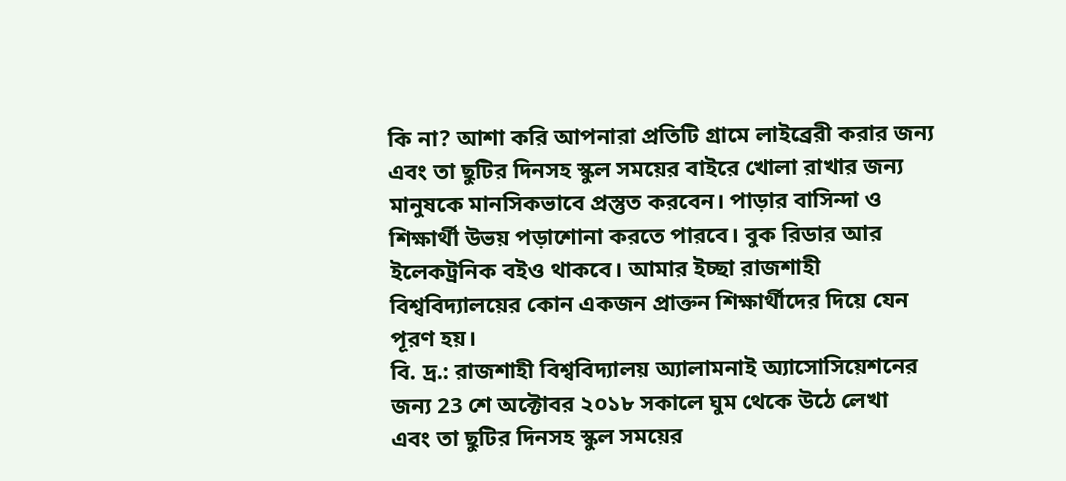কি না? আশা করি আপনারা প্রতিটি গ্রামে লাইব্রেরী করার জন্য এবং তা ছুটির দিনসহ স্কুল সময়ের বাইরে খোলা রাখার জন্য মানুষকে মানসিকভাবে প্রস্তুত করবেন। পাড়ার বাসিন্দা ও শিক্ষার্থী উভয় পড়াশোনা করতে পারবে। বুক রিডার আর ইলেকট্রনিক বইও থাকবে। আমার ইচ্ছা রাজশাহী বিশ্ববিদ্যালয়ের কোন একজন প্রাক্তন শিক্ষার্থীদের দিয়ে যেন পূরণ হয়।
বি. দ্র.: রাজশাহী বিশ্ববিদ্যালয় অ্যালামনাই অ্যাসোসিয়েশনের জন্য 23 শে অক্টোবর ২০১৮ সকালে ঘুম থেকে উঠে লেখা
এবং তা ছুটির দিনসহ স্কুল সময়ের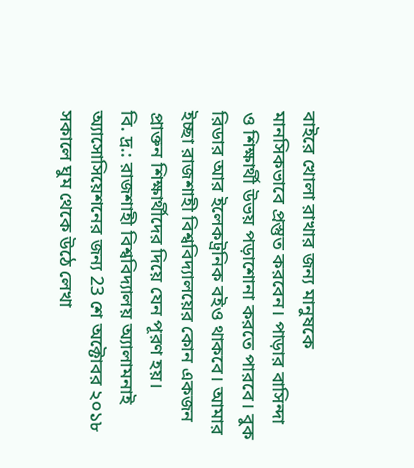বাইরে খোলা রাখার জন্য মানুষকে মানসিকভাবে প্রস্তুত করবেন। পাড়ার বাসিন্দা ও শিক্ষার্থী উভয় পড়াশোনা করতে পারবে। বুক রিডার আর ইলেকট্রনিক বইও থাকবে। আমার ইচ্ছা রাজশাহী বিশ্ববিদ্যালয়ের কোন একজন প্রাক্তন শিক্ষার্থীদের দিয়ে যেন পূরণ হয়।
বি. দ্র.: রাজশাহী বিশ্ববিদ্যালয় অ্যালামনাই অ্যাসোসিয়েশনের জন্য 23 শে অক্টোবর ২০১৮ সকালে ঘুম থেকে উঠে লেখা